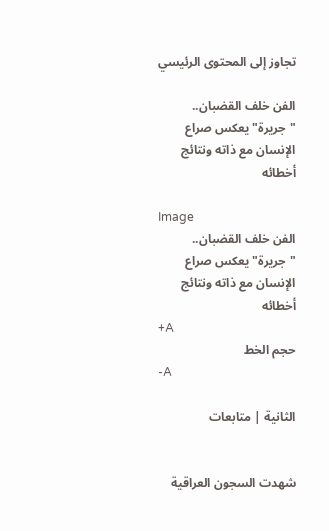تجاوز إلى المحتوى الرئيسي

الفن خلف القضبان.. "جريرة" يعكس صراع الإنسان مع ذاته ونتائج أخطائه

Image
الفن خلف القضبان.. "جريرة" يعكس صراع الإنسان مع ذاته ونتائج أخطائه
+A
حجم الخط
-A

الثانية | متابعات


شهدت السجون العراقية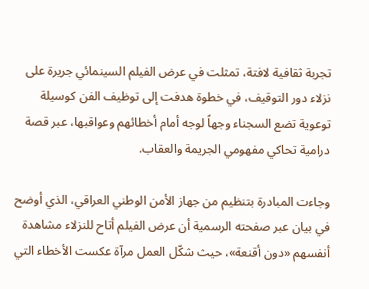تجربة ثقافية لافتة، تمثلت في عرض الفيلم السينمائي جريرة على نزلاء دور التوقيف، في خطوة هدفت إلى توظيف الفن كوسيلة توعوية تضع السجناء وجهاً لوجه أمام أخطائهم وعواقبها، عبر قصة درامية تحاكي مفهومي الجريمة والعقاب.

وجاءت المبادرة بتنظيم من جهاز الأمن الوطني العراقي، الذي أوضح في بيان عبر صفحته الرسمية أن عرض الفيلم أتاح للنزلاء مشاهدة أنفسهم «دون أقنعة»، حيث شكّل العمل مرآة عكست الأخطاء التي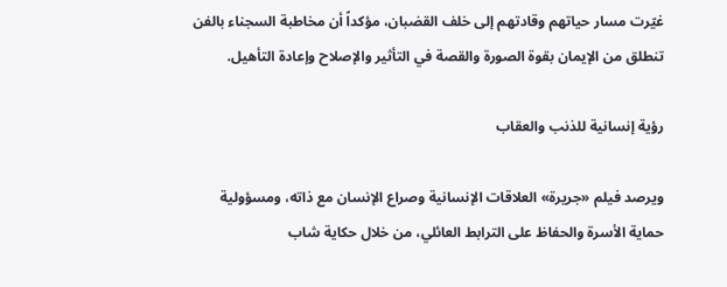غيّرت مسار حياتهم وقادتهم إلى خلف القضبان، مؤكداً أن مخاطبة السجناء بالفن تنطلق من الإيمان بقوة الصورة والقصة في التأثير والإصلاح وإعادة التأهيل.

رؤية إنسانية للذنب والعقاب

ويرصد فيلم «جريرة» العلاقات الإنسانية وصراع الإنسان مع ذاته، ومسؤولية حماية الأسرة والحفاظ على الترابط العائلي، من خلال حكاية شاب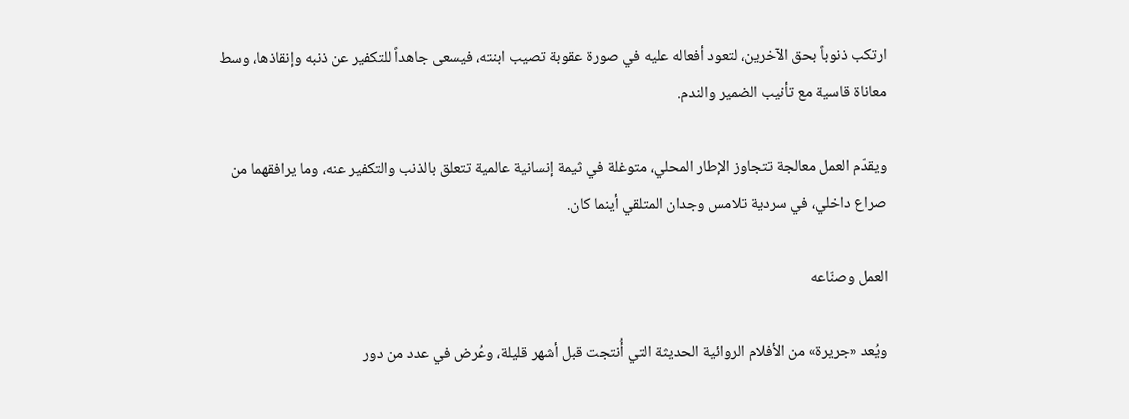ارتكب ذنوباً بحق الآخرين، لتعود أفعاله عليه في صورة عقوبة تصيب ابنته، فيسعى جاهداً للتكفير عن ذنبه وإنقاذها، وسط معاناة قاسية مع تأنيب الضمير والندم.

ويقدّم العمل معالجة تتجاوز الإطار المحلي، متوغلة في ثيمة إنسانية عالمية تتعلق بالذنب والتكفير عنه، وما يرافقهما من صراع داخلي، في سردية تلامس وجدان المتلقي أينما كان.

العمل وصنّاعه

ويُعد «جريرة» من الأفلام الروائية الحديثة التي أُنتجت قبل أشهر قليلة، وعُرض في عدد من دور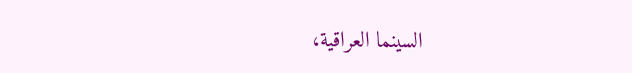السينما العراقية،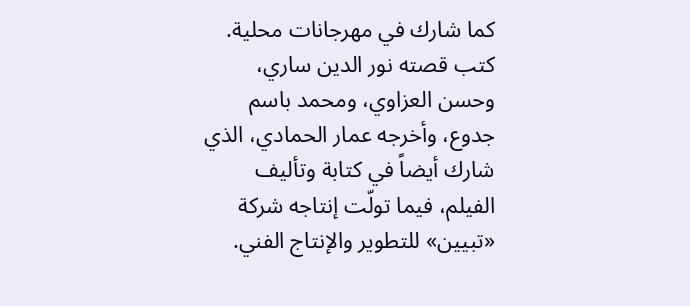كما شارك في مهرجانات محلية. كتب قصته نور الدين ساري، وحسن العزاوي، ومحمد باسم جدوع، وأخرجه عمار الحمادي، الذي شارك أيضاً في كتابة وتأليف الفيلم، فيما تولّت إنتاجه شركة «تبيين» للتطوير والإنتاج الفني.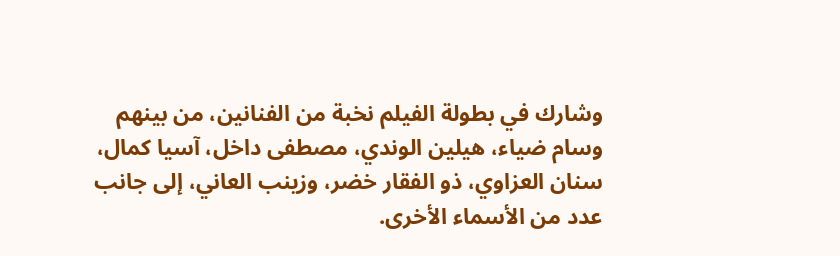وشارك في بطولة الفيلم نخبة من الفنانين، من بينهم وسام ضياء، هيلين الوندي، مصطفى داخل، آسيا كمال، سنان العزاوي، ذو الفقار خضر، وزينب العاني، إلى جانب عدد من الأسماء الأخرى.